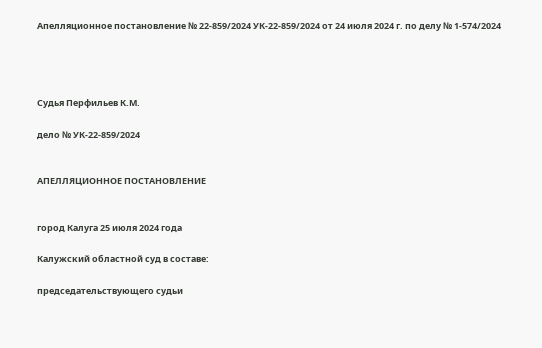Апелляционное постановление № 22-859/2024 УК-22-859/2024 от 24 июля 2024 г. по делу № 1-574/2024




Судья Перфильев К.М.

дело № УК-22-859/2024


АПЕЛЛЯЦИОННОЕ ПОСТАНОВЛЕНИЕ


город Калуга 25 июля 2024 года

Калужский областной суд в составе:

председательствующего судьи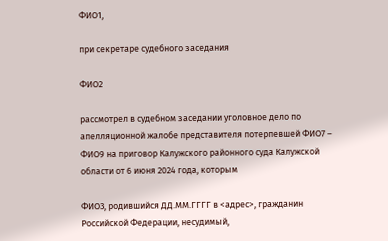ФИО1,

при секретаре судебного заседания

ФИО2

рассмотрел в судебном заседании уголовное дело по апелляционной жалобе представителя потерпевшей ФИО7 – ФИО9 на приговор Калужского районного суда Калужской области от 6 июня 2024 года, которым

ФИО3, родившийся ДД.ММ.ГГГГ в <адрес>, гражданин Российской Федерации, несудимый,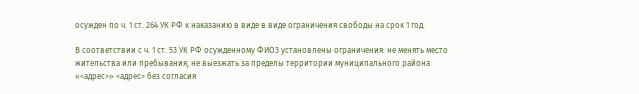осужден по ч. 1 ст. 264 УК РФ к наказанию в виде в виде ограничения свободы на срок 1 год.

В соответствии с ч. 1 ст. 53 УК РФ осужденному ФИО3 установлены ограничения: не менять место жительства или пребывания, не выезжать за пределы территории муниципального района «<адрес>» <адрес> без согласия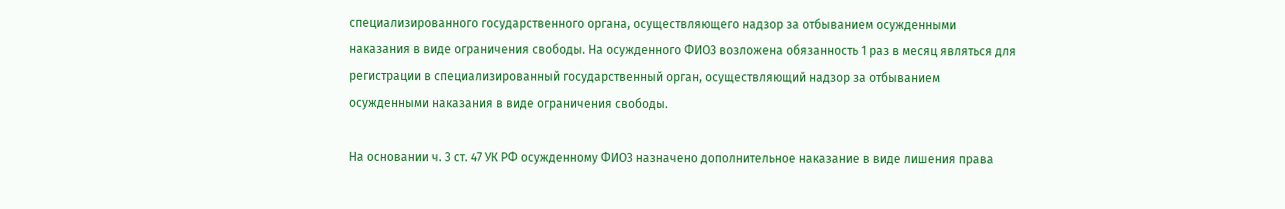специализированного государственного органа, осуществляющего надзор за отбыванием осужденными наказания в виде ограничения свободы. На осужденного ФИО3 возложена обязанность 1 раз в месяц являться для регистрации в специализированный государственный орган, осуществляющий надзор за отбыванием осужденными наказания в виде ограничения свободы.

На основании ч. 3 ст. 47 УК РФ осужденному ФИО3 назначено дополнительное наказание в виде лишения права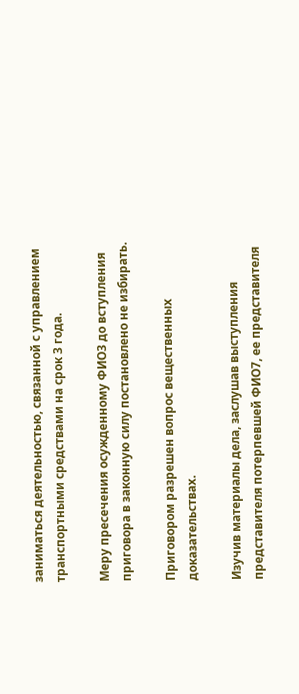заниматься деятельностью, связанной с управлением транспортными средствами на срок 3 года.

Меру пресечения осужденному ФИО3 до вступления приговора в законную силу постановлено не избирать.

Приговором разрешен вопрос вещественных доказательствах.

Изучив материалы дела, заслушав выступления представителя потерпевшей ФИО7, ее представителя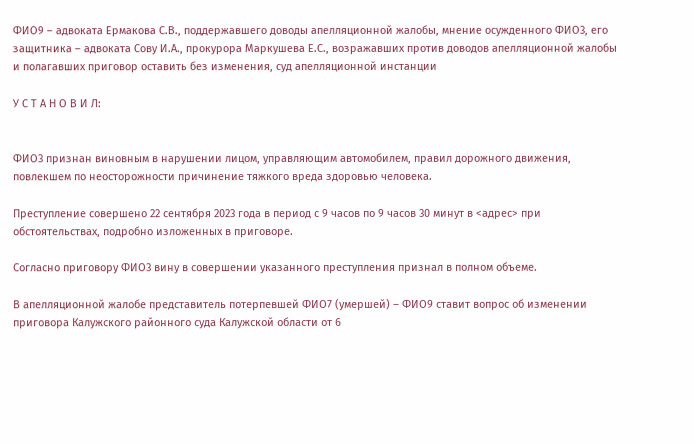ФИО9 – адвоката Ермакова С.В., поддержавшего доводы апелляционной жалобы, мнение осужденного ФИО3, его защитника – адвоката Сову И.А., прокурора Маркушева Е.С., возражавших против доводов апелляционной жалобы и полагавших приговор оставить без изменения, суд апелляционной инстанции

У С Т А Н О В И Л:


ФИО3 признан виновным в нарушении лицом, управляющим автомобилем, правил дорожного движения, повлекшем по неосторожности причинение тяжкого вреда здоровью человека.

Преступление совершено 22 сентября 2023 года в период с 9 часов по 9 часов 30 минут в <адрес> при обстоятельствах, подробно изложенных в приговоре.

Согласно приговору ФИО3 вину в совершении указанного преступления признал в полном объеме.

В апелляционной жалобе представитель потерпевшей ФИО7 (умершей) – ФИО9 ставит вопрос об изменении приговора Калужского районного суда Калужской области от 6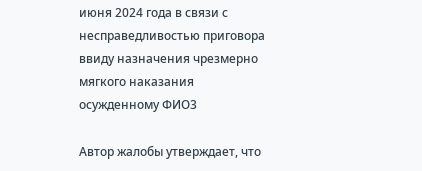июня 2024 года в связи с несправедливостью приговора ввиду назначения чрезмерно мягкого наказания осужденному ФИО3

Автор жалобы утверждает, что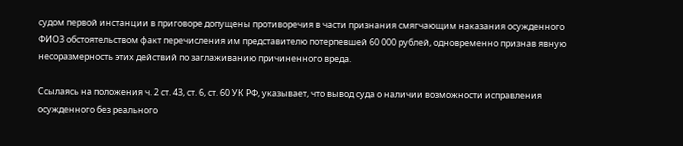судом первой инстанции в приговоре допущены противоречия в части признания смягчающим наказания осужденного ФИО3 обстоятельством факт перечисления им представителю потерпевшей 60 000 рублей, одновременно признав явную несоразмерность этих действий по заглаживанию причиненного вреда.

Ссылаясь на положения ч. 2 ст. 43, ст. 6, ст. 60 УК РФ, указывает, что вывод суда о наличии возможности исправления осужденного без реального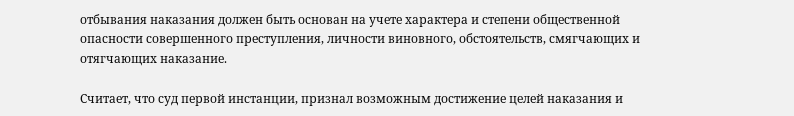отбывания наказания должен быть основан на учете характера и степени общественной опасности совершенного преступления, личности виновного, обстоятельств, смягчающих и отягчающих наказание.

Считает, что суд первой инстанции, признал возможным достижение целей наказания и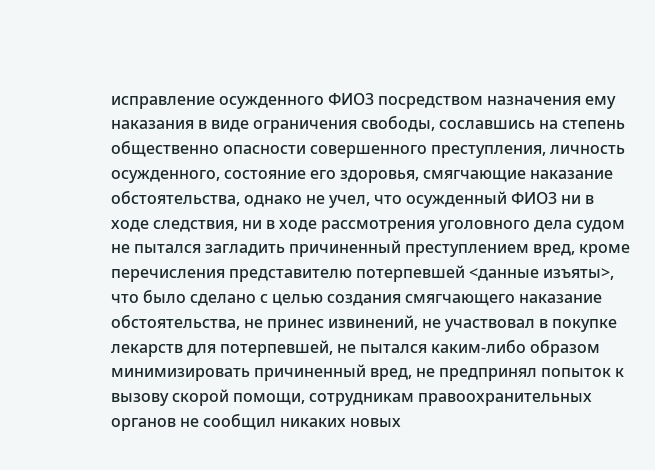исправление осужденного ФИО3 посредством назначения ему наказания в виде ограничения свободы, сославшись на степень общественно опасности совершенного преступления, личность осужденного, состояние его здоровья, смягчающие наказание обстоятельства, однако не учел, что осужденный ФИО3 ни в ходе следствия, ни в ходе рассмотрения уголовного дела судом не пытался загладить причиненный преступлением вред, кроме перечисления представителю потерпевшей <данные изъяты>, что было сделано с целью создания смягчающего наказание обстоятельства, не принес извинений, не участвовал в покупке лекарств для потерпевшей, не пытался каким-либо образом минимизировать причиненный вред, не предпринял попыток к вызову скорой помощи, сотрудникам правоохранительных органов не сообщил никаких новых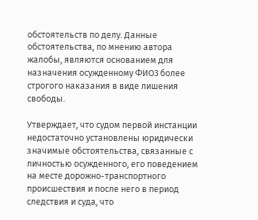обстоятельств по делу. Данные обстоятельства, по мнению автора жалобы, являются основанием для назначения осужденному ФИО3 более строгого наказания в виде лишения свободы.

Утверждает, что судом первой инстанции недостаточно установлены юридически значимые обстоятельства, связанные с личностью осужденного, его поведением на месте дорожно-транспортного происшествия и после него в период следствия и суда, что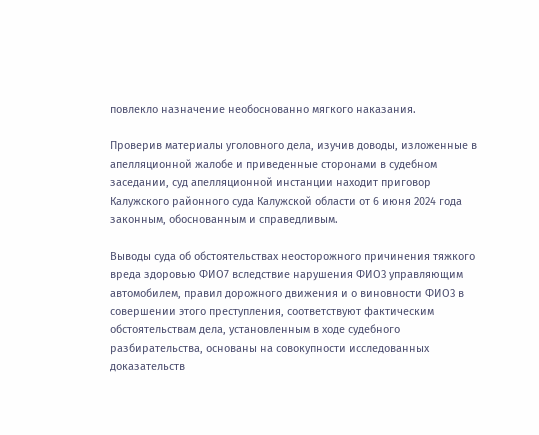повлекло назначение необоснованно мягкого наказания.

Проверив материалы уголовного дела, изучив доводы, изложенные в апелляционной жалобе и приведенные сторонами в судебном заседании, суд апелляционной инстанции находит приговор Калужского районного суда Калужской области от 6 июня 2024 года законным, обоснованным и справедливым.

Выводы суда об обстоятельствах неосторожного причинения тяжкого вреда здоровью ФИО7 вследствие нарушения ФИО3 управляющим автомобилем, правил дорожного движения и о виновности ФИО3 в совершении этого преступления, соответствуют фактическим обстоятельствам дела, установленным в ходе судебного разбирательства, основаны на совокупности исследованных доказательств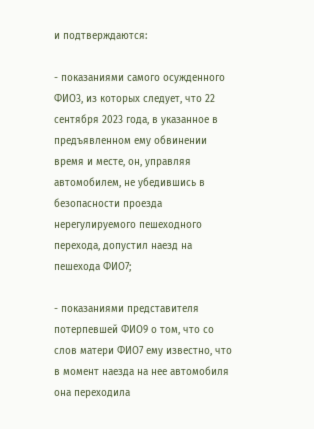и подтверждаются:

- показаниями самого осужденного ФИО3, из которых следует, что 22 сентября 2023 года, в указанное в предъявленном ему обвинении время и месте, он, управляя автомобилем, не убедившись в безопасности проезда нерегулируемого пешеходного перехода, допустил наезд на пешехода ФИО7;

- показаниями представителя потерпевшей ФИО9 о том, что со слов матери ФИО7 ему известно, что в момент наезда на нее автомобиля она переходила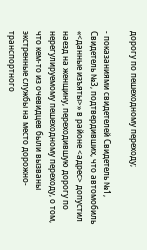дорогу по пешеходному переходу;

- показаниями свидетелей Свидетель №1, Свидетель №3, подтвердивших, что автомобиль «<данные изъяты>» в районе <адрес> допустил наезд на женщину, переходившую дорогу по нерегулируемому пешеходному переходу, о том, что кем-то из очевидцев были вызваны экстренные службы на место дорожно-транспортного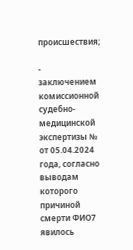происшествия;

- заключением комиссионной судебно-медицинской экспертизы № от 05.04.2024 года, согласно выводам которого причиной смерти ФИО7 явилось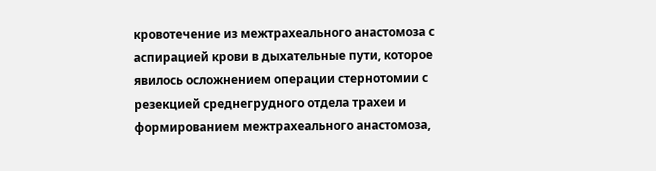кровотечение из межтрахеального анастомоза с аспирацией крови в дыхательные пути, которое явилось осложнением операции стернотомии с резекцией среднегрудного отдела трахеи и формированием межтрахеального анастомоза,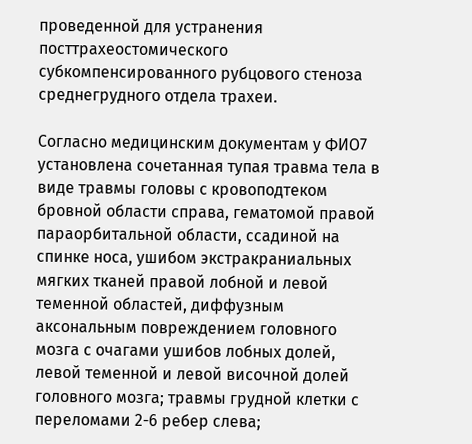проведенной для устранения посттрахеостомического субкомпенсированного рубцового стеноза среднегрудного отдела трахеи.

Согласно медицинским документам у ФИО7 установлена сочетанная тупая травма тела в виде травмы головы с кровоподтеком бровной области справа, гематомой правой параорбитальной области, ссадиной на спинке носа, ушибом экстракраниальных мягких тканей правой лобной и левой теменной областей, диффузным аксональным повреждением головного мозга с очагами ушибов лобных долей, левой теменной и левой височной долей головного мозга; травмы грудной клетки с переломами 2-6 ребер слева;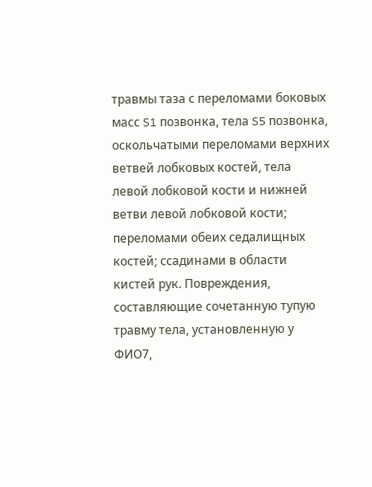травмы таза с переломами боковых масс S1 позвонка, тела S5 позвонка, оскольчатыми переломами верхних ветвей лобковых костей, тела левой лобковой кости и нижней ветви левой лобковой кости; переломами обеих седалищных костей; ссадинами в области кистей рук. Повреждения, составляющие сочетанную тупую травму тела, установленную у ФИО7,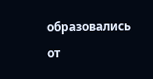образовались от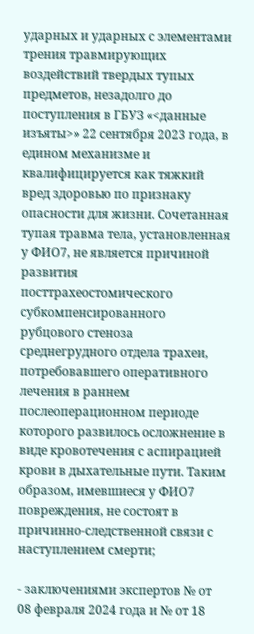ударных и ударных с элементами трения травмирующих воздействий твердых тупых предметов, незадолго до поступления в ГБУЗ «<данные изъяты>» 22 сентября 2023 года, в едином механизме и квалифицируется как тяжкий вред здоровью по признаку опасности для жизни. Сочетанная тупая травма тела, установленная у ФИО7, не является причиной развития посттрахеостомического субкомпенсированного рубцового стеноза среднегрудного отдела трахеи, потребовавшего оперативного лечения в раннем послеоперационном периоде которого развилось осложнение в виде кровотечения с аспирацией крови в дыхательные пути. Таким образом, имевшиеся у ФИО7 повреждения, не состоят в причинно-следственной связи с наступлением смерти;

- заключениями экспертов № от 08 февраля 2024 года и № от 18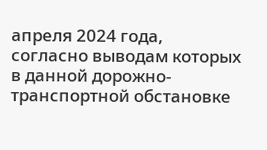апреля 2024 года, согласно выводам которых в данной дорожно-транспортной обстановке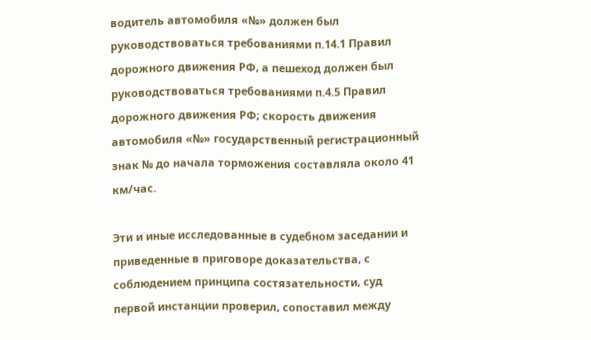водитель автомобиля «№» должен был руководствоваться требованиями п.14.1 Правил дорожного движения РФ, а пешеход должен был руководствоваться требованиями п.4.5 Правил дорожного движения РФ; скорость движения автомобиля «№» государственный регистрационный знак № до начала торможения составляла около 41 км/час.

Эти и иные исследованные в судебном заседании и приведенные в приговоре доказательства, с соблюдением принципа состязательности, суд первой инстанции проверил, сопоставил между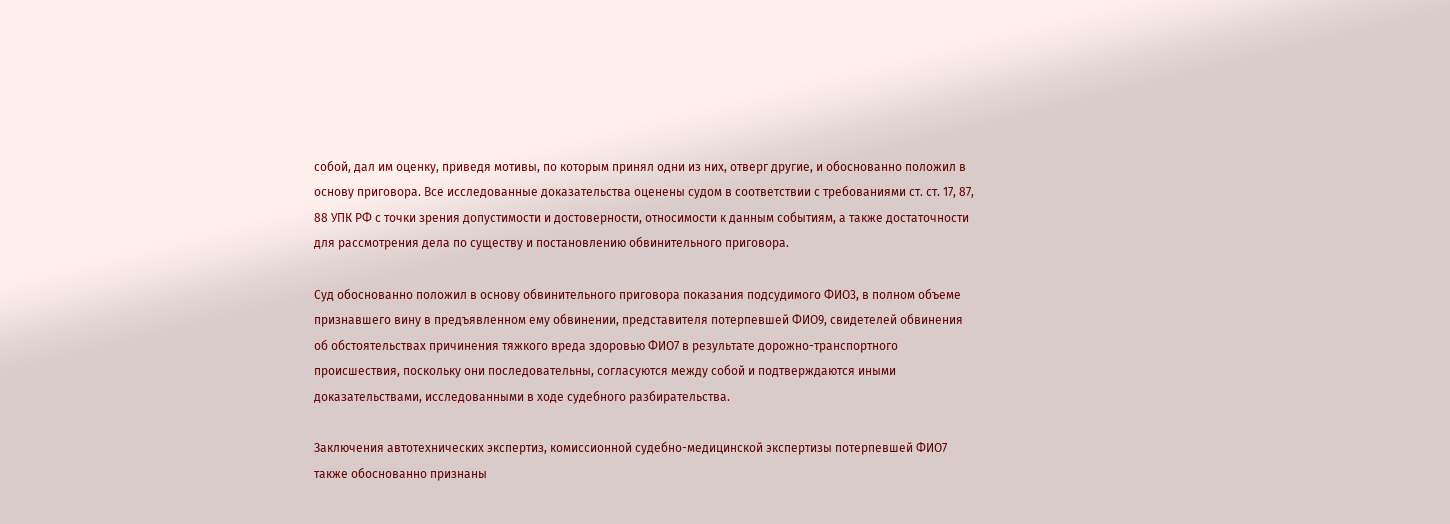собой, дал им оценку, приведя мотивы, по которым принял одни из них, отверг другие, и обоснованно положил в основу приговора. Все исследованные доказательства оценены судом в соответствии с требованиями ст. ст. 17, 87, 88 УПК РФ с точки зрения допустимости и достоверности, относимости к данным событиям, а также достаточности для рассмотрения дела по существу и постановлению обвинительного приговора.

Суд обоснованно положил в основу обвинительного приговора показания подсудимого ФИО3, в полном объеме признавшего вину в предъявленном ему обвинении, представителя потерпевшей ФИО9, свидетелей обвинения об обстоятельствах причинения тяжкого вреда здоровью ФИО7 в результате дорожно-транспортного происшествия, поскольку они последовательны, согласуются между собой и подтверждаются иными доказательствами, исследованными в ходе судебного разбирательства.

Заключения автотехнических экспертиз, комиссионной судебно-медицинской экспертизы потерпевшей ФИО7 также обоснованно признаны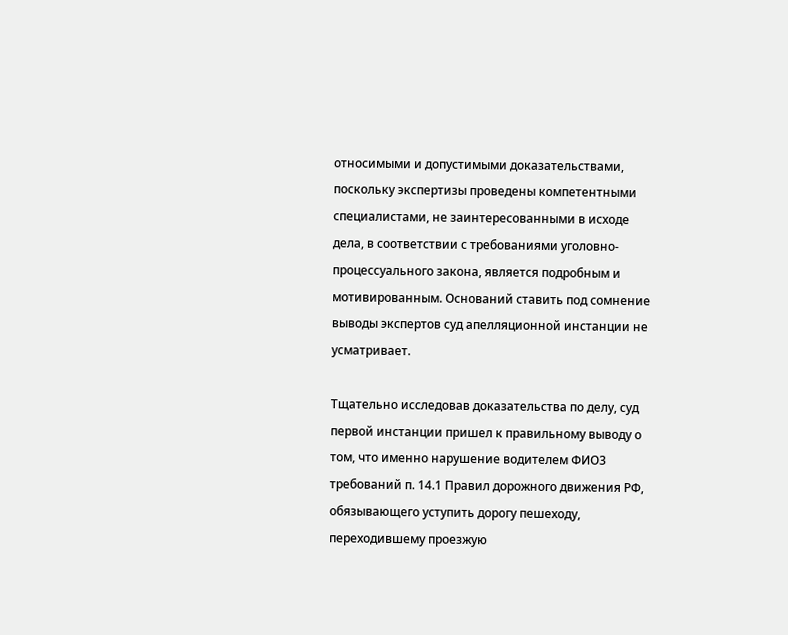относимыми и допустимыми доказательствами, поскольку экспертизы проведены компетентными специалистами, не заинтересованными в исходе дела, в соответствии с требованиями уголовно-процессуального закона, является подробным и мотивированным. Оснований ставить под сомнение выводы экспертов суд апелляционной инстанции не усматривает.

Тщательно исследовав доказательства по делу, суд первой инстанции пришел к правильному выводу о том, что именно нарушение водителем ФИО3 требований п. 14.1 Правил дорожного движения РФ, обязывающего уступить дорогу пешеходу, переходившему проезжую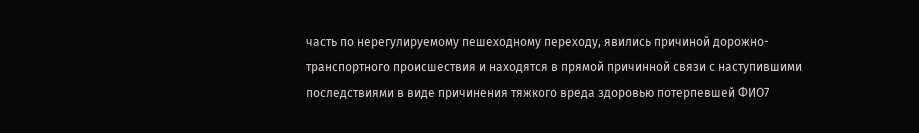часть по нерегулируемому пешеходному переходу, явились причиной дорожно-транспортного происшествия и находятся в прямой причинной связи с наступившими последствиями в виде причинения тяжкого вреда здоровью потерпевшей ФИО7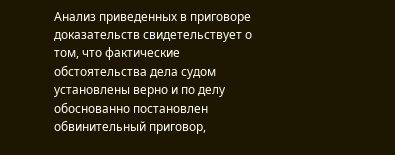Анализ приведенных в приговоре доказательств свидетельствует о том, что фактические обстоятельства дела судом установлены верно и по делу обоснованно постановлен обвинительный приговор,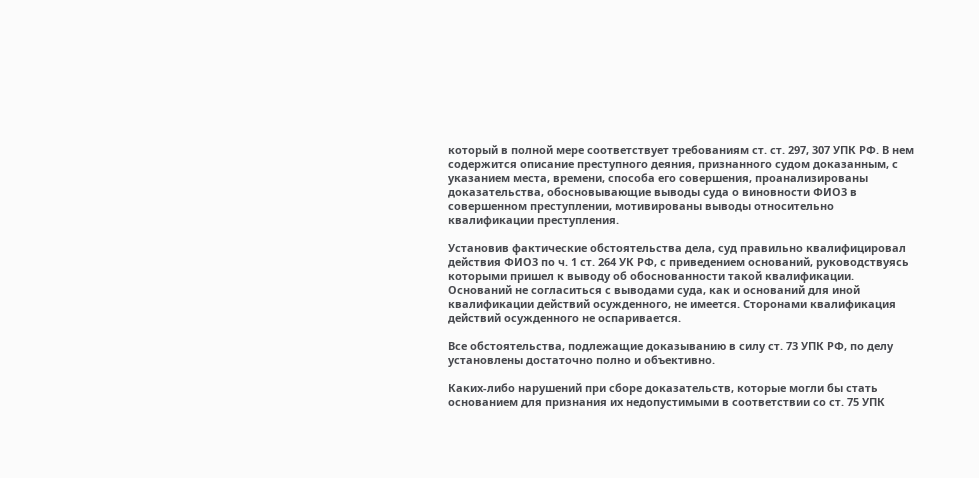который в полной мере соответствует требованиям ст. ст. 297, 307 УПК РФ. В нем содержится описание преступного деяния, признанного судом доказанным, с указанием места, времени, способа его совершения, проанализированы доказательства, обосновывающие выводы суда о виновности ФИО3 в совершенном преступлении, мотивированы выводы относительно квалификации преступления.

Установив фактические обстоятельства дела, суд правильно квалифицировал действия ФИО3 по ч. 1 ст. 264 УК РФ, с приведением оснований, руководствуясь которыми пришел к выводу об обоснованности такой квалификации. Оснований не согласиться с выводами суда, как и оснований для иной квалификации действий осужденного, не имеется. Сторонами квалификация действий осужденного не оспаривается.

Все обстоятельства, подлежащие доказыванию в силу ст. 73 УПК РФ, по делу установлены достаточно полно и объективно.

Каких-либо нарушений при сборе доказательств, которые могли бы стать основанием для признания их недопустимыми в соответствии со ст. 75 УПК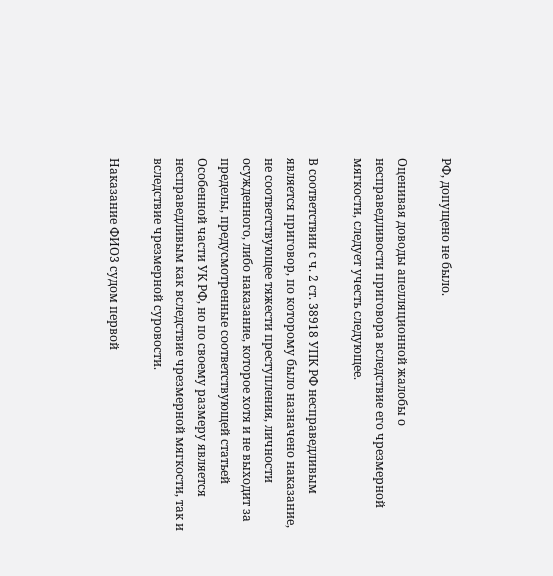РФ, допущено не было.

Оценивая доводы апелляционной жалобы о несправедливости приговора вследствие его чрезмерной мягкости, следует учесть следующее.

В соответствии с ч. 2 ст. 38918 УПК РФ несправедливым является приговор, по которому было назначено наказание, не соответствующее тяжести преступления, личности осужденного, либо наказание, которое хотя и не выходит за пределы, предусмотренные соответствующей статьей Особенной части УК РФ, но по своему размеру является несправедливым как вследствие чрезмерной мягкости, так и вследствие чрезмерной суровости.

Наказание ФИО3 судом первой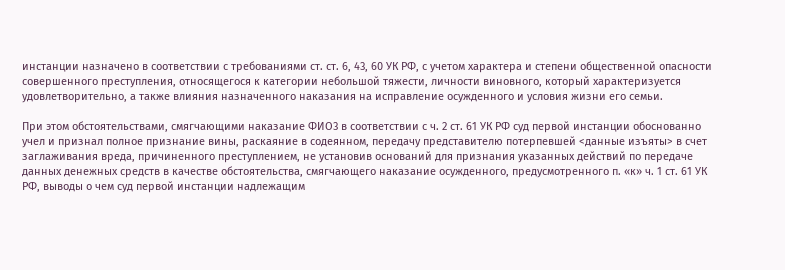инстанции назначено в соответствии с требованиями ст. ст. 6, 43, 60 УК РФ, с учетом характера и степени общественной опасности совершенного преступления, относящегося к категории небольшой тяжести, личности виновного, который характеризуется удовлетворительно, а также влияния назначенного наказания на исправление осужденного и условия жизни его семьи.

При этом обстоятельствами, смягчающими наказание ФИО3 в соответствии с ч. 2 ст. 61 УК РФ суд первой инстанции обоснованно учел и признал полное признание вины, раскаяние в содеянном, передачу представителю потерпевшей <данные изъяты> в счет заглаживания вреда, причиненного преступлением, не установив оснований для признания указанных действий по передаче данных денежных средств в качестве обстоятельства, смягчающего наказание осужденного, предусмотренного п. «к» ч. 1 ст. 61 УК РФ, выводы о чем суд первой инстанции надлежащим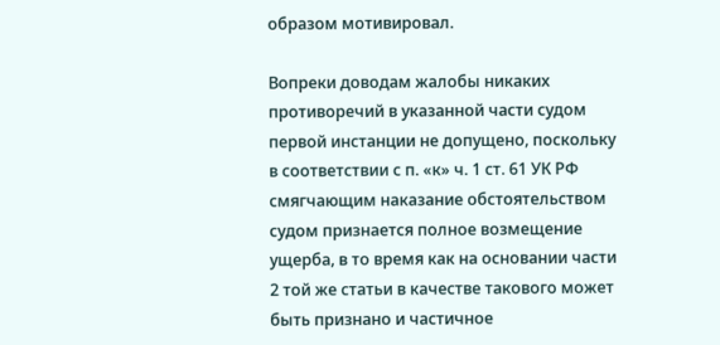образом мотивировал.

Вопреки доводам жалобы никаких противоречий в указанной части судом первой инстанции не допущено, поскольку в соответствии с п. «к» ч. 1 ст. 61 УК РФ смягчающим наказание обстоятельством судом признается полное возмещение ущерба, в то время как на основании части 2 той же статьи в качестве такового может быть признано и частичное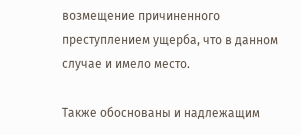возмещение причиненного преступлением ущерба, что в данном случае и имело место.

Также обоснованы и надлежащим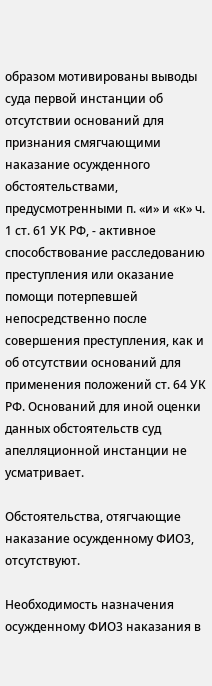образом мотивированы выводы суда первой инстанции об отсутствии оснований для признания смягчающими наказание осужденного обстоятельствами, предусмотренными п. «и» и «к» ч. 1 ст. 61 УК РФ, - активное способствование расследованию преступления или оказание помощи потерпевшей непосредственно после совершения преступления, как и об отсутствии оснований для применения положений ст. 64 УК РФ. Оснований для иной оценки данных обстоятельств суд апелляционной инстанции не усматривает.

Обстоятельства, отягчающие наказание осужденному ФИО3, отсутствуют.

Необходимость назначения осужденному ФИО3 наказания в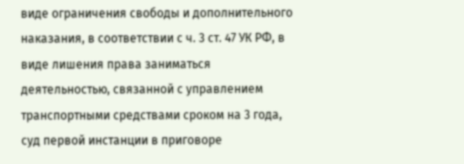виде ограничения свободы и дополнительного наказания, в соответствии с ч. 3 ст. 47 УК РФ, в виде лишения права заниматься деятельностью, связанной с управлением транспортными средствами сроком на 3 года, суд первой инстанции в приговоре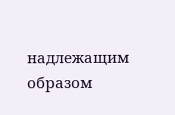надлежащим образом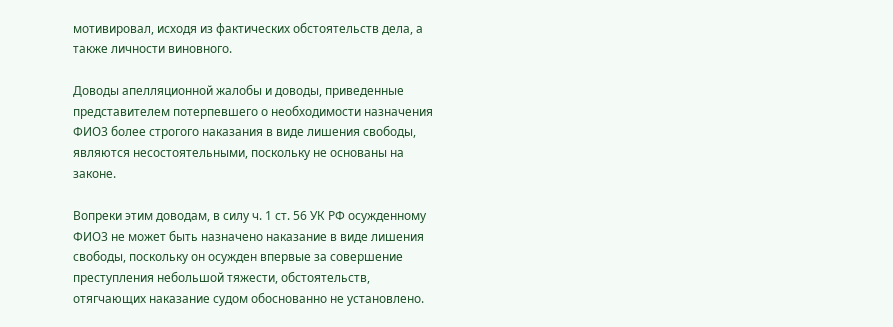мотивировал, исходя из фактических обстоятельств дела, а также личности виновного.

Доводы апелляционной жалобы и доводы, приведенные представителем потерпевшего о необходимости назначения ФИО3 более строгого наказания в виде лишения свободы, являются несостоятельными, поскольку не основаны на законе.

Вопреки этим доводам, в силу ч. 1 ст. 56 УК РФ осужденному ФИО3 не может быть назначено наказание в виде лишения свободы, поскольку он осужден впервые за совершение преступления небольшой тяжести, обстоятельств, отягчающих наказание судом обоснованно не установлено.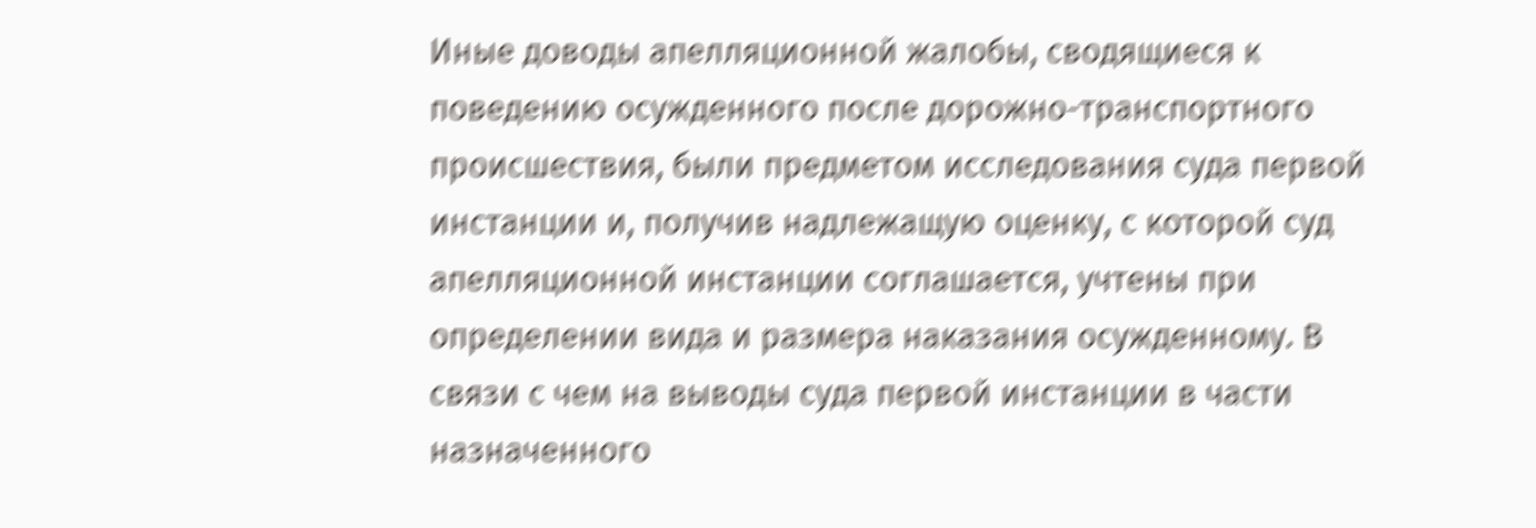Иные доводы апелляционной жалобы, сводящиеся к поведению осужденного после дорожно-транспортного происшествия, были предметом исследования суда первой инстанции и, получив надлежащую оценку, с которой суд апелляционной инстанции соглашается, учтены при определении вида и размера наказания осужденному. В связи с чем на выводы суда первой инстанции в части назначенного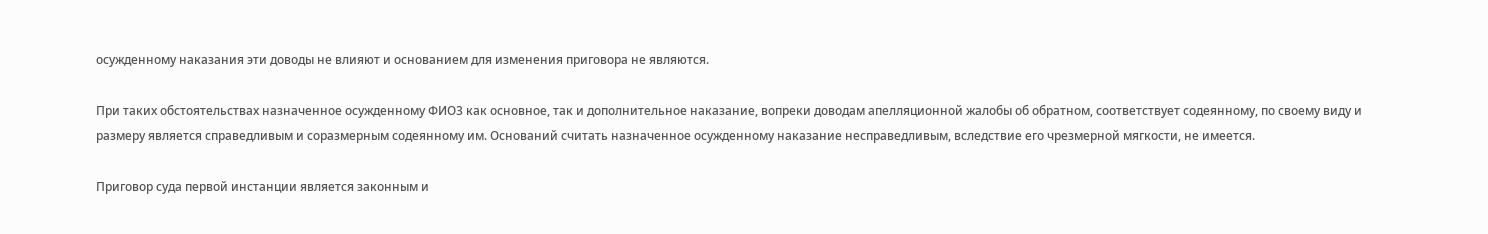осужденному наказания эти доводы не влияют и основанием для изменения приговора не являются.

При таких обстоятельствах назначенное осужденному ФИО3 как основное, так и дополнительное наказание, вопреки доводам апелляционной жалобы об обратном, соответствует содеянному, по своему виду и размеру является справедливым и соразмерным содеянному им. Оснований считать назначенное осужденному наказание несправедливым, вследствие его чрезмерной мягкости, не имеется.

Приговор суда первой инстанции является законным и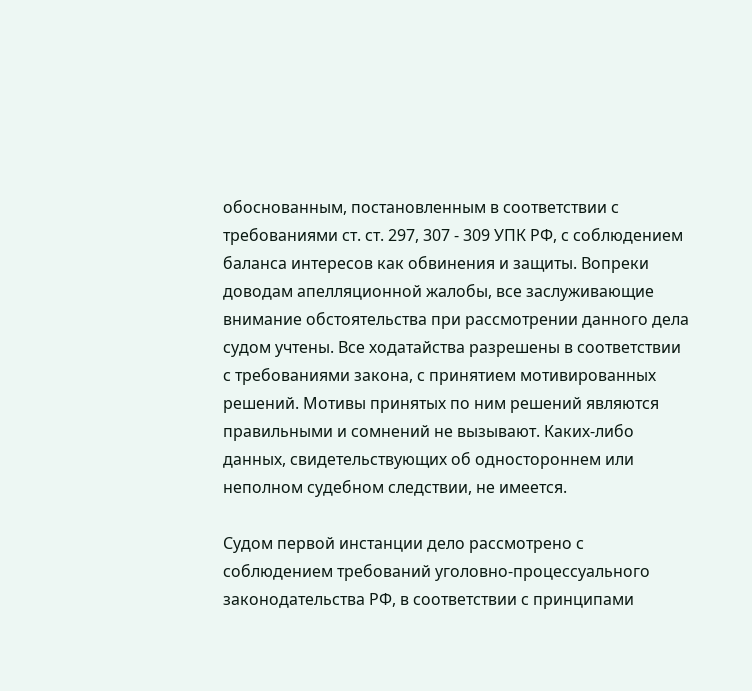обоснованным, постановленным в соответствии с требованиями ст. ст. 297, 307 - 309 УПК РФ, с соблюдением баланса интересов как обвинения и защиты. Вопреки доводам апелляционной жалобы, все заслуживающие внимание обстоятельства при рассмотрении данного дела судом учтены. Все ходатайства разрешены в соответствии с требованиями закона, с принятием мотивированных решений. Мотивы принятых по ним решений являются правильными и сомнений не вызывают. Каких-либо данных, свидетельствующих об одностороннем или неполном судебном следствии, не имеется.

Судом первой инстанции дело рассмотрено с соблюдением требований уголовно-процессуального законодательства РФ, в соответствии с принципами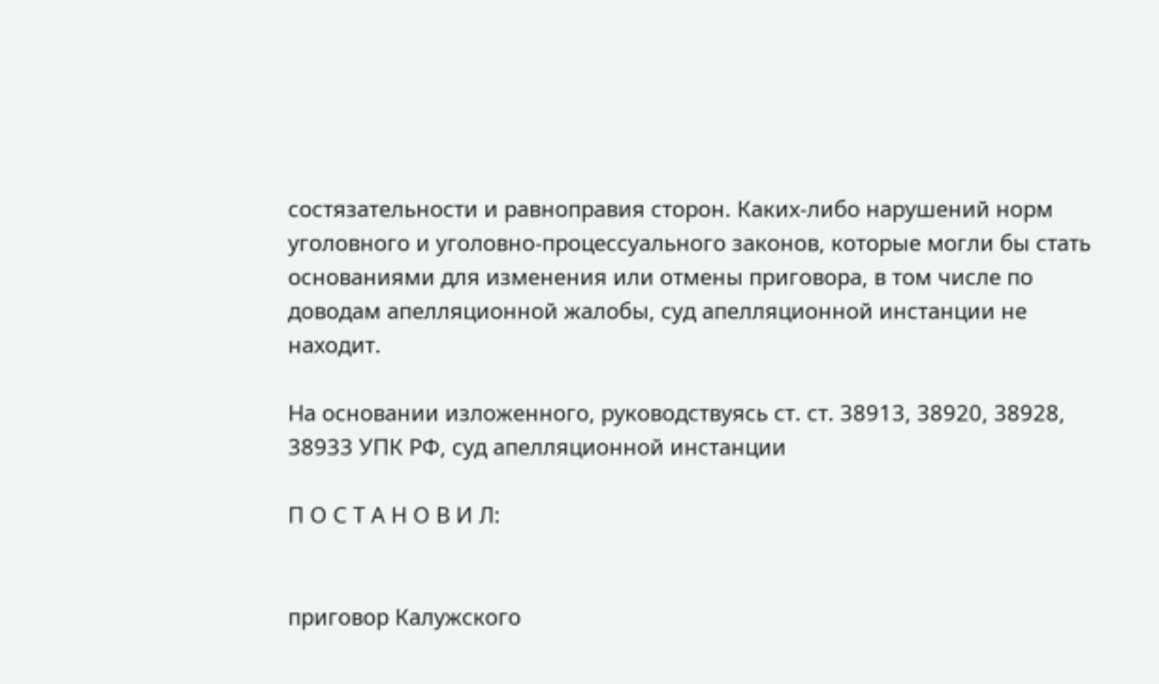состязательности и равноправия сторон. Каких-либо нарушений норм уголовного и уголовно-процессуального законов, которые могли бы стать основаниями для изменения или отмены приговора, в том числе по доводам апелляционной жалобы, суд апелляционной инстанции не находит.

На основании изложенного, руководствуясь ст. ст. 38913, 38920, 38928, 38933 УПК РФ, суд апелляционной инстанции

П О С Т А Н О В И Л:


приговор Калужского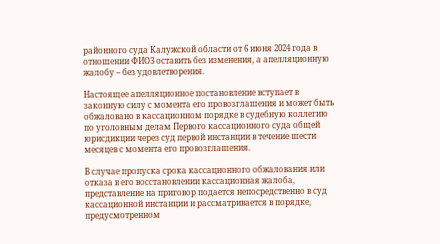районного суда Калужской области от 6 июня 2024 года в отношении ФИО3 оставить без изменения, а апелляционную жалобу – без удовлетворения.

Настоящее апелляционное постановление вступает в законную силу с момента его провозглашения и может быть обжаловано в кассационном порядке в судебную коллегию по уголовным делам Первого кассационного суда общей юрисдикции через суд первой инстанции в течение шести месяцев с момента его провозглашения.

В случае пропуска срока кассационного обжалования или отказа в его восстановлении кассационная жалоба, представление на приговор подается непосредственно в суд кассационной инстанции и рассматривается в порядке, предусмотренном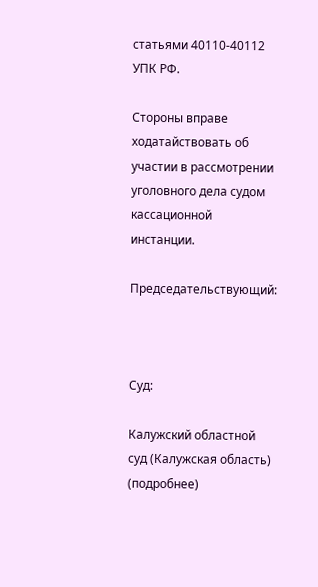статьями 40110-40112 УПК РФ.

Стороны вправе ходатайствовать об участии в рассмотрении уголовного дела судом кассационной инстанции.

Председательствующий:



Суд:

Калужский областной суд (Калужская область) (подробнее)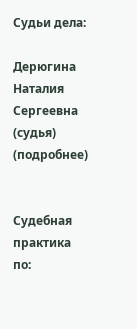Судьи дела:

Дерюгина Наталия Сергеевна (судья) (подробнее)


Судебная практика по: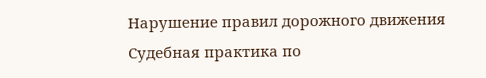Нарушение правил дорожного движения
Судебная практика по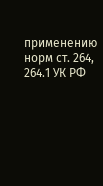применению норм ст. 264, 264.1 УК РФ